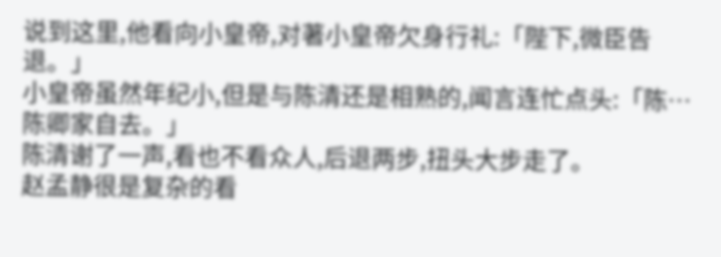说到这里,他看向小皇帝,对著小皇帝欠身行礼:「陛下,微臣告退。」
小皇帝虽然年纪小,但是与陈清还是相熟的,闻言连忙点头:「陈…陈卿家自去。」
陈清谢了一声,看也不看众人,后退两步,扭头大步走了。
赵孟静很是复杂的看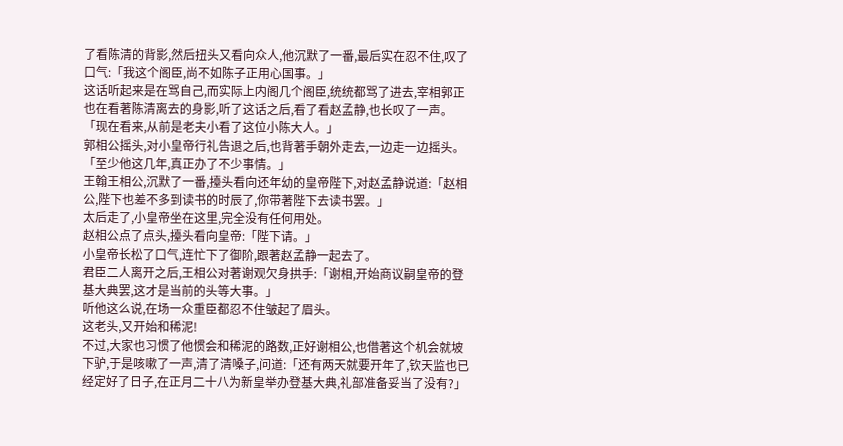了看陈清的背影,然后扭头又看向众人,他沉默了一番,最后实在忍不住,叹了口气:「我这个阁臣,尚不如陈子正用心国事。」
这话听起来是在骂自己,而实际上内阁几个阁臣,统统都骂了进去,宰相郭正也在看著陈清离去的身影,听了这话之后,看了看赵孟静,也长叹了一声。
「现在看来,从前是老夫小看了这位小陈大人。」
郭相公摇头,对小皇帝行礼告退之后,也背著手朝外走去,一边走一边摇头。
「至少他这几年,真正办了不少事情。」
王翰王相公,沉默了一番,擡头看向还年幼的皇帝陛下,对赵孟静说道:「赵相公,陛下也差不多到读书的时辰了,你带著陛下去读书罢。」
太后走了,小皇帝坐在这里,完全没有任何用处。
赵相公点了点头,擡头看向皇帝:「陛下请。」
小皇帝长松了口气,连忙下了御阶,跟著赵孟静一起去了。
君臣二人离开之后,王相公对著谢观欠身拱手:「谢相,开始商议嗣皇帝的登基大典罢,这才是当前的头等大事。」
听他这么说,在场一众重臣都忍不住皱起了眉头。
这老头,又开始和稀泥!
不过,大家也习惯了他惯会和稀泥的路数,正好谢相公,也借著这个机会就坡下驴,于是咳嗽了一声,清了清嗓子,问道:「还有两天就要开年了,钦天监也已经定好了日子,在正月二十八为新皇举办登基大典,礼部准备妥当了没有?」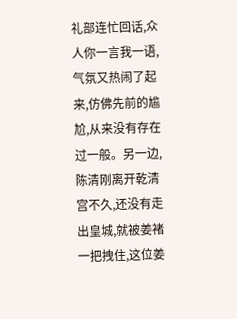礼部连忙回话,众人你一言我一语,气氛又热闹了起来,仿佛先前的尴尬,从来没有存在过一般。另一边,陈清刚离开乾清宫不久,还没有走出皇城,就被姜褚一把拽住,这位姜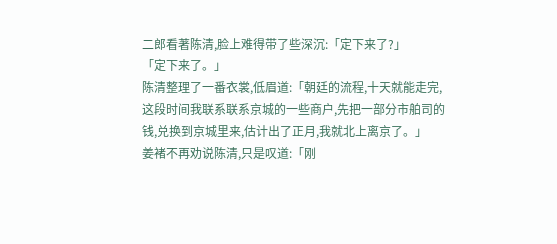二郎看著陈清,脸上难得带了些深沉:「定下来了?」
「定下来了。」
陈清整理了一番衣裳,低眉道:「朝廷的流程,十天就能走完,这段时间我联系联系京城的一些商户,先把一部分市舶司的钱,兑换到京城里来,估计出了正月,我就北上离京了。」
姜褚不再劝说陈清,只是叹道:「刚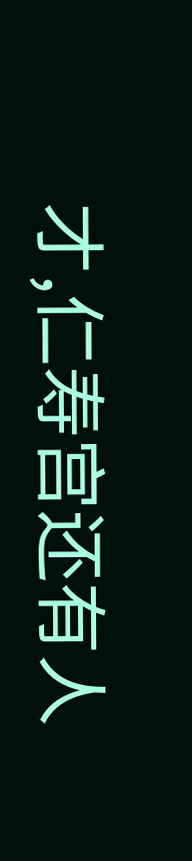才,仁寿宫还有人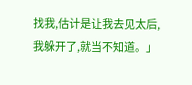找我,估计是让我去见太后,我躲开了,就当不知道。」